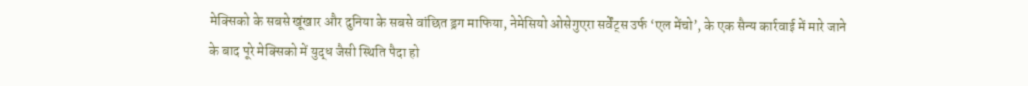मेक्सिको के सबसे खूंखार और दुनिया के सबसे वांछित ड्रग माफिया, नेमेसियो ओसेगुएरा सर्वेंट्स उर्फ ‘एल मेंचो’, के एक सैन्य कार्रवाई में मारे जाने के बाद पूरे मेक्सिको में युद्ध जैसी स्थिति पैदा हो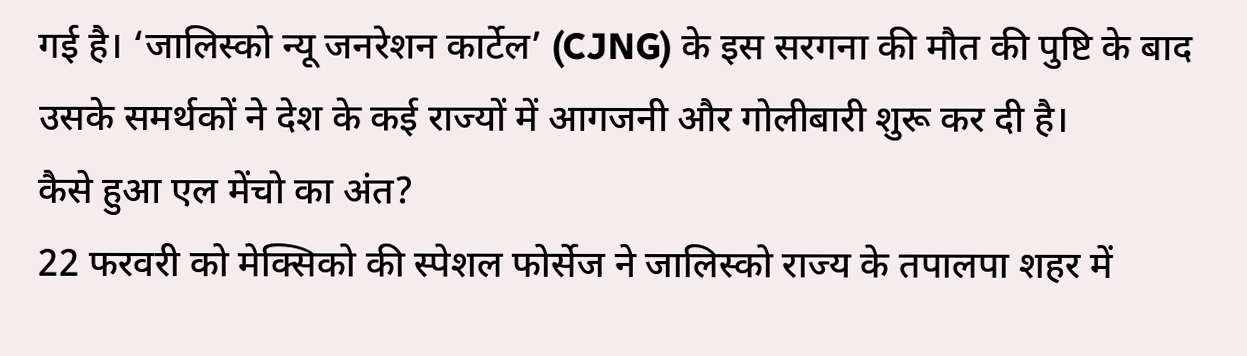गई है। ‘जालिस्को न्यू जनरेशन कार्टेल’ (CJNG) के इस सरगना की मौत की पुष्टि के बाद उसके समर्थकों ने देश के कई राज्यों में आगजनी और गोलीबारी शुरू कर दी है।
कैसे हुआ एल मेंचो का अंत?
22 फरवरी को मेक्सिको की स्पेशल फोर्सेज ने जालिस्को राज्य के तपालपा शहर में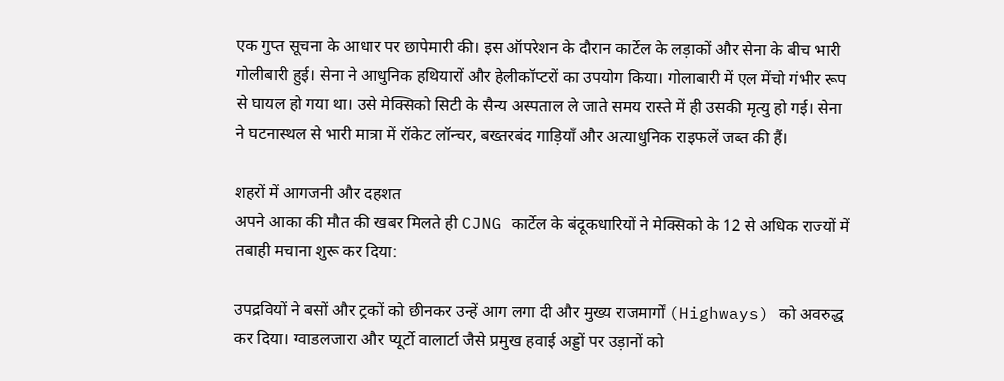एक गुप्त सूचना के आधार पर छापेमारी की। इस ऑपरेशन के दौरान कार्टेल के लड़ाकों और सेना के बीच भारी गोलीबारी हुई। सेना ने आधुनिक हथियारों और हेलीकॉप्टरों का उपयोग किया। गोलाबारी में एल मेंचो गंभीर रूप से घायल हो गया था। उसे मेक्सिको सिटी के सैन्य अस्पताल ले जाते समय रास्ते में ही उसकी मृत्यु हो गई। सेना ने घटनास्थल से भारी मात्रा में रॉकेट लॉन्चर, बख्तरबंद गाड़ियाँ और अत्याधुनिक राइफलें जब्त की हैं।

शहरों में आगजनी और दहशत
अपने आका की मौत की खबर मिलते ही CJNG कार्टेल के बंदूकधारियों ने मेक्सिको के 12 से अधिक राज्यों में तबाही मचाना शुरू कर दिया:

उपद्रवियों ने बसों और ट्रकों को छीनकर उन्हें आग लगा दी और मुख्य राजमार्गों (Highways) को अवरुद्ध कर दिया। ग्वाडलजारा और प्यूर्टो वालार्टा जैसे प्रमुख हवाई अड्डों पर उड़ानों को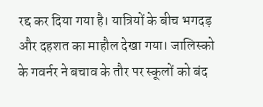रद्द कर दिया गया है। यात्रियों के बीच भगदड़ और दहशत का माहौल देखा गया। जालिस्को के गवर्नर ने बचाव के तौर पर स्कूलों को बंद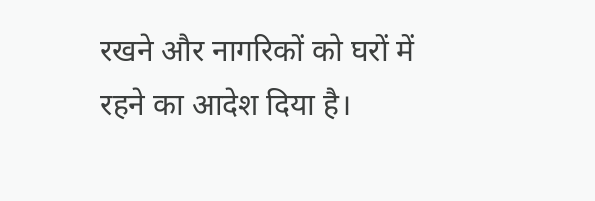रखने और नागरिकों को घरों में रहने का आदेश दिया है।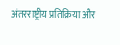अंतरराष्ट्रीय प्रतिक्रिया और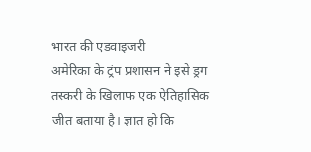भारत की एडवाइजरी
अमेरिका के ट्रंप प्रशासन ने इसे ड्रग तस्करी के खिलाफ एक ऐतिहासिक जीत बताया है। ज्ञात हो कि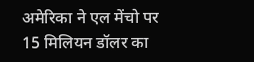अमेरिका ने एल मेंचो पर 15 मिलियन डॉलर का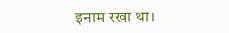इनाम रखा था।